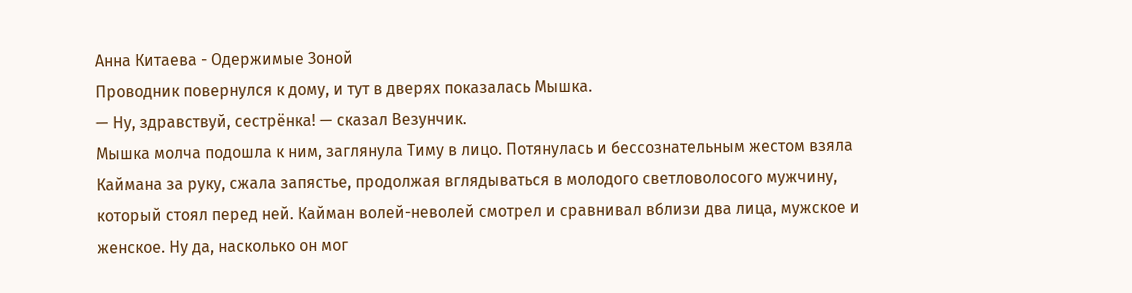Анна Китаева - Одержимые Зоной
Проводник повернулся к дому, и тут в дверях показалась Мышка.
— Ну, здравствуй, сестрёнка! — сказал Везунчик.
Мышка молча подошла к ним, заглянула Тиму в лицо. Потянулась и бессознательным жестом взяла Каймана за руку, сжала запястье, продолжая вглядываться в молодого светловолосого мужчину, который стоял перед ней. Кайман волей-неволей смотрел и сравнивал вблизи два лица, мужское и женское. Ну да, насколько он мог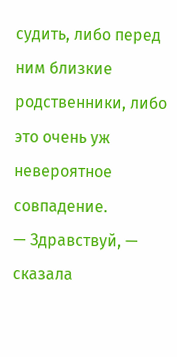судить, либо перед ним близкие родственники, либо это очень уж невероятное совпадение.
— Здравствуй, — сказала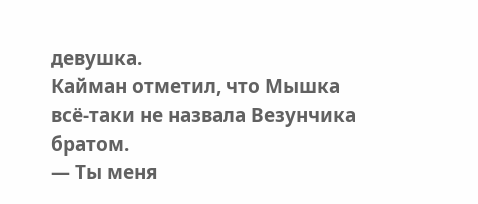девушка.
Кайман отметил, что Мышка всё-таки не назвала Везунчика братом.
— Ты меня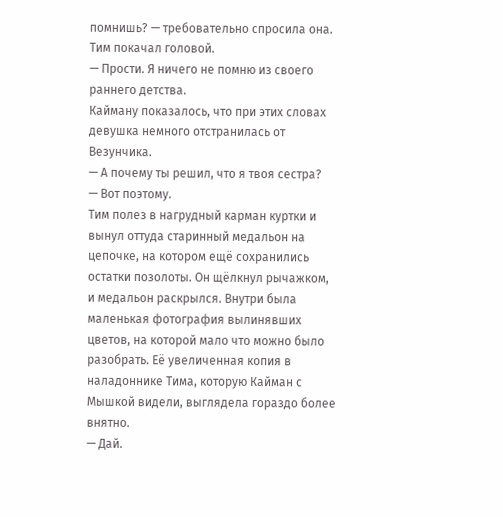помнишь? — требовательно спросила она. Тим покачал головой.
— Прости. Я ничего не помню из своего раннего детства.
Кайману показалось, что при этих словах девушка немного отстранилась от Везунчика.
— А почему ты решил, что я твоя сестра?
— Вот поэтому.
Тим полез в нагрудный карман куртки и вынул оттуда старинный медальон на цепочке, на котором ещё сохранились остатки позолоты. Он щёлкнул рычажком, и медальон раскрылся. Внутри была маленькая фотография вылинявших цветов, на которой мало что можно было разобрать. Её увеличенная копия в наладоннике Тима, которую Кайман с Мышкой видели, выглядела гораздо более внятно.
— Дай.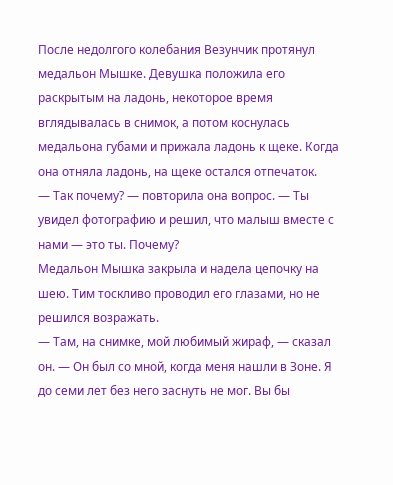После недолгого колебания Везунчик протянул медальон Мышке. Девушка положила его раскрытым на ладонь, некоторое время вглядывалась в снимок, а потом коснулась медальона губами и прижала ладонь к щеке. Когда она отняла ладонь, на щеке остался отпечаток.
— Так почему? — повторила она вопрос. — Ты увидел фотографию и решил, что малыш вместе с нами — это ты. Почему?
Медальон Мышка закрыла и надела цепочку на шею. Тим тоскливо проводил его глазами, но не решился возражать.
— Там, на снимке, мой любимый жираф, — сказал он. — Он был со мной, когда меня нашли в Зоне. Я до семи лет без него заснуть не мог. Вы бы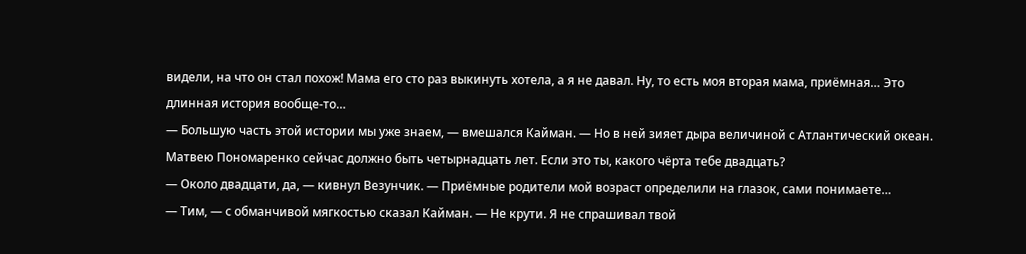видели, на что он стал похож! Мама его сто раз выкинуть хотела, а я не давал. Ну, то есть моя вторая мама, приёмная… Это длинная история вообще-то…
— Большую часть этой истории мы уже знаем, — вмешался Кайман. — Но в ней зияет дыра величиной с Атлантический океан. Матвею Пономаренко сейчас должно быть четырнадцать лет. Если это ты, какого чёрта тебе двадцать?
— Около двадцати, да, — кивнул Везунчик. — Приёмные родители мой возраст определили на глазок, сами понимаете…
— Тим, — с обманчивой мягкостью сказал Кайман. — Не крути. Я не спрашивал твой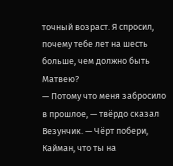точный возраст. Я спросил, почему тебе лет на шесть больше, чем должно быть Матвею?
— Потому что меня забросило в прошлое, — твёрдо сказал Везунчик. — Чёрт побери, Кайман, что ты на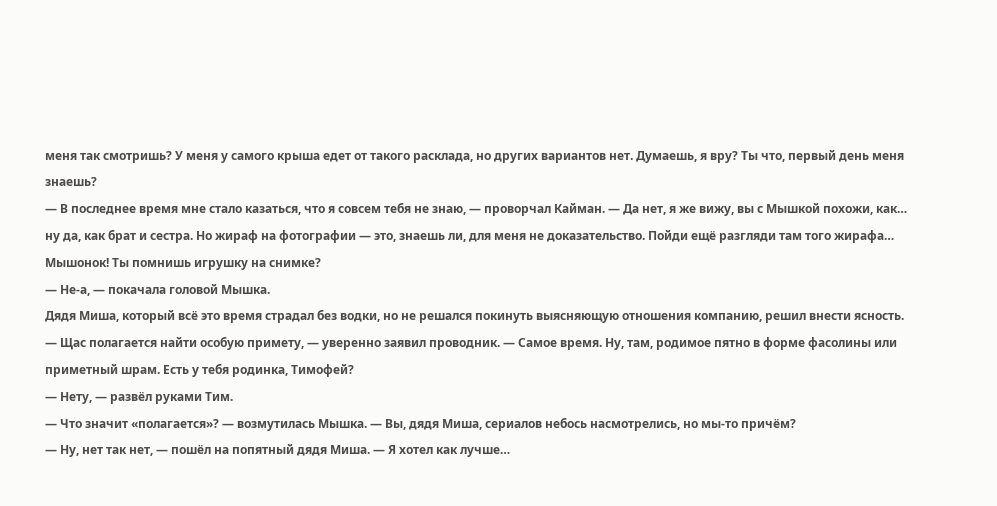меня так смотришь? У меня у самого крыша едет от такого расклада, но других вариантов нет. Думаешь, я вру? Ты что, первый день меня знаешь?
— В последнее время мне стало казаться, что я совсем тебя не знаю, — проворчал Кайман. — Да нет, я же вижу, вы с Мышкой похожи, как… ну да, как брат и сестра. Но жираф на фотографии — это, знаешь ли, для меня не доказательство. Пойди ещё разгляди там того жирафа… Мышонок! Ты помнишь игрушку на снимке?
— Не-а, — покачала головой Мышка.
Дядя Миша, который всё это время страдал без водки, но не решался покинуть выясняющую отношения компанию, решил внести ясность.
— Щас полагается найти особую примету, — уверенно заявил проводник. — Самое время. Ну, там, родимое пятно в форме фасолины или приметный шрам. Есть у тебя родинка, Тимофей?
— Нету, — развёл руками Тим.
— Что значит «полагается»? — возмутилась Мышка. — Вы, дядя Миша, сериалов небось насмотрелись, но мы-то причём?
— Ну, нет так нет, — пошёл на попятный дядя Миша. — Я хотел как лучше…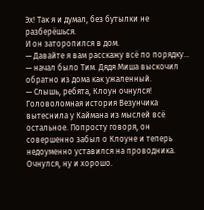Эх! Так я и думал, без бутылки не разберёшься.
И он заторопился в дом.
— Давайте я вам расскажу всё по порядку… — начал было Тим. Дядя Миша выскочил обратно из дома как ужаленный.
— Слышь, ребята, Клоун очнулся!
Головоломная история Везунчика вытеснила у Каймана из мыслей всё остальное. Попросту говоря, он совершенно забыл о Клоуне и теперь недоуменно уставился на проводника. Очнулся, ну и хорошо.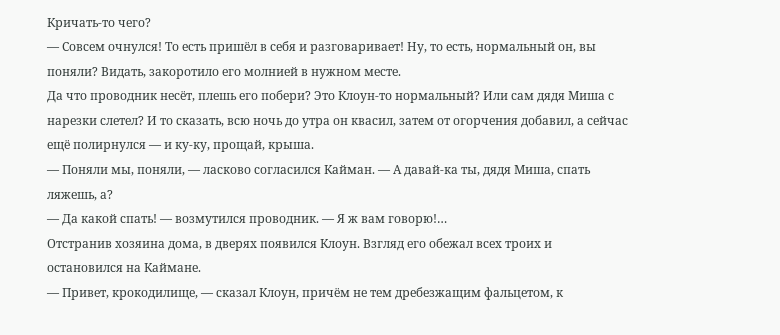Кричать-то чего?
— Совсем очнулся! То есть пришёл в себя и разговаривает! Ну, то есть, нормальный он, вы поняли? Видать, закоротило его молнией в нужном месте.
Да что проводник несёт, плешь его побери? Это Клоун-то нормальный? Или сам дядя Миша с нарезки слетел? И то сказать, всю ночь до утра он квасил, затем от огорчения добавил, а сейчас ещё полирнулся — и ку-ку, прощай, крыша.
— Поняли мы, поняли, — ласково согласился Кайман. — А давай-ка ты, дядя Миша, спать ляжешь, а?
— Да какой спать! — возмутился проводник. — Я ж вам говорю!…
Отстранив хозяина дома, в дверях появился Клоун. Взгляд его обежал всех троих и остановился на Каймане.
— Привет, крокодилище, — сказал Клоун, причём не тем дребезжащим фальцетом, к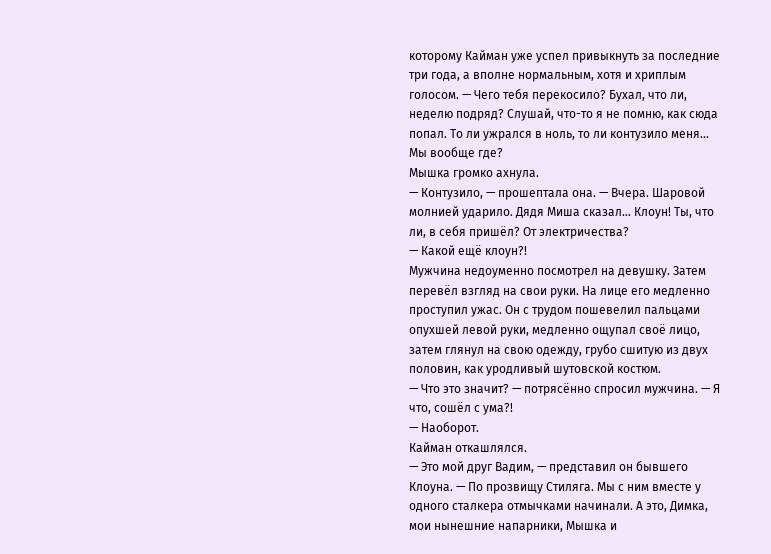которому Кайман уже успел привыкнуть за последние три года, а вполне нормальным, хотя и хриплым голосом. — Чего тебя перекосило? Бухал, что ли, неделю подряд? Слушай, что-то я не помню, как сюда попал. То ли ужрался в ноль, то ли контузило меня… Мы вообще где?
Мышка громко ахнула.
— Контузило, — прошептала она. — Вчера. Шаровой молнией ударило. Дядя Миша сказал… Клоун! Ты, что ли, в себя пришёл? От электричества?
— Какой ещё клоун?!
Мужчина недоуменно посмотрел на девушку. Затем перевёл взгляд на свои руки. На лице его медленно проступил ужас. Он с трудом пошевелил пальцами опухшей левой руки, медленно ощупал своё лицо, затем глянул на свою одежду, грубо сшитую из двух половин, как уродливый шутовской костюм.
— Что это значит? — потрясённо спросил мужчина. — Я что, сошёл с ума?!
— Наоборот.
Кайман откашлялся.
— Это мой друг Вадим, — представил он бывшего Клоуна. — По прозвищу Стиляга. Мы с ним вместе у одного сталкера отмычками начинали. А это, Димка, мои нынешние напарники, Мышка и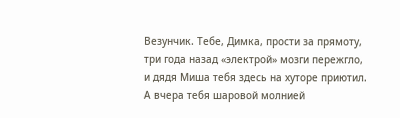Везунчик. Тебе, Димка, прости за прямоту, три года назад «электрой» мозги пережгло, и дядя Миша тебя здесь на хуторе приютил. А вчера тебя шаровой молнией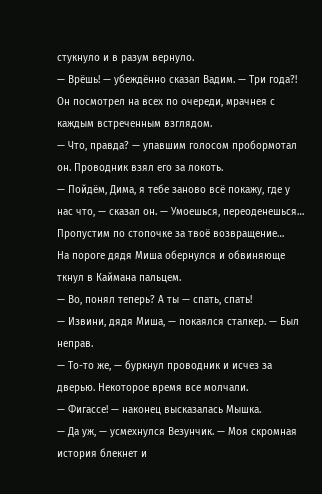стукнуло и в разум вернуло.
— Врёшь! — убеждённо сказал Вадим. — Три года?!
Он посмотрел на всех по очереди, мрачнея с каждым встреченным взглядом.
— Что, правда? — упавшим голосом пробормотал он. Проводник взял его за локоть.
— Пойдём, Дима, я тебе заново всё покажу, где у нас что, — сказал он. — Умоешься, переоденешься… Пропустим по стопочке за твоё возвращение…
На пороге дядя Миша обернулся и обвиняюще ткнул в Каймана пальцем.
— Во, понял теперь? А ты — спать, спать!
— Извини, дядя Миша, — покаялся сталкер. — Был неправ.
— То-то же, — буркнул проводник и исчез за дверью. Некоторое время все молчали.
— Фигассе! — наконец высказалась Мышка.
— Да уж, — усмехнулся Везунчик. — Моя скромная история блекнет и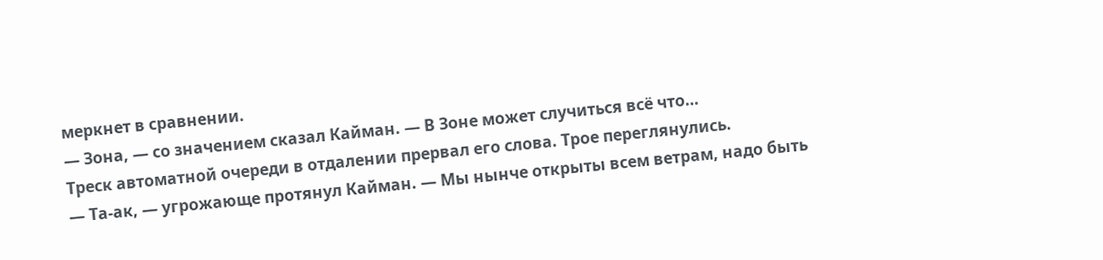меркнет в сравнении.
— Зона, — со значением сказал Кайман. — В Зоне может случиться всё что…
Треск автоматной очереди в отдалении прервал его слова. Трое переглянулись.
— Та-ак, — угрожающе протянул Кайман. — Мы нынче открыты всем ветрам, надо быть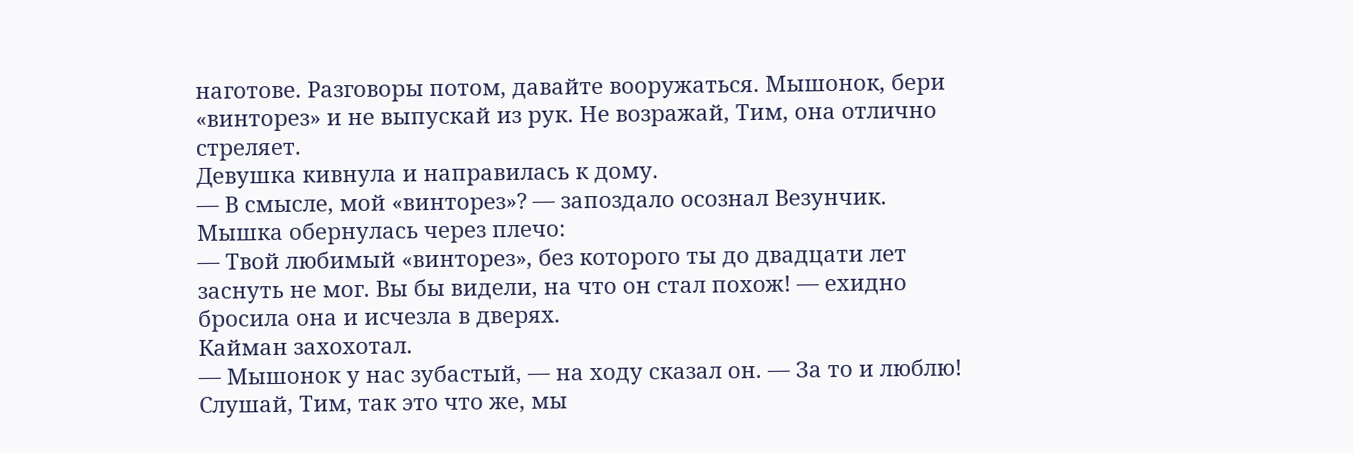наготове. Разговоры потом, давайте вооружаться. Мышонок, бери «винторез» и не выпускай из рук. Не возражай, Тим, она отлично стреляет.
Девушка кивнула и направилась к дому.
— В смысле, мой «винторез»? — запоздало осознал Везунчик. Мышка обернулась через плечо:
— Твой любимый «винторез», без которого ты до двадцати лет заснуть не мог. Вы бы видели, на что он стал похож! — ехидно бросила она и исчезла в дверях.
Кайман захохотал.
— Мышонок у нас зубастый, — на ходу сказал он. — За то и люблю! Слушай, Тим, так это что же, мы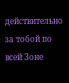действительно за тобой по всей Зоне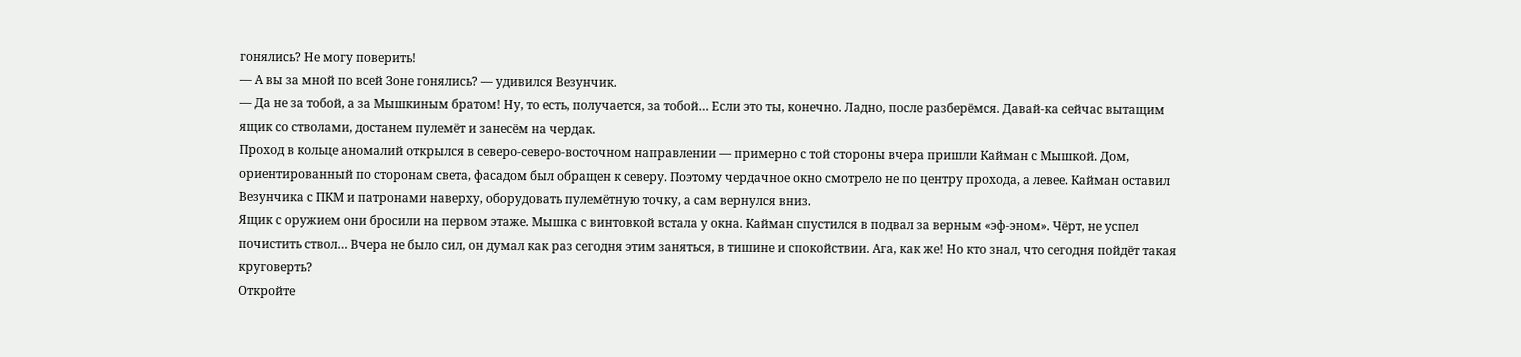гонялись? Не могу поверить!
— А вы за мной по всей Зоне гонялись? — удивился Везунчик.
— Да не за тобой, а за Мышкиным братом! Ну, то есть, получается, за тобой… Если это ты, конечно. Ладно, после разберёмся. Давай-ка сейчас вытащим ящик со стволами, достанем пулемёт и занесём на чердак.
Проход в кольце аномалий открылся в северо-северо-восточном направлении — примерно с той стороны вчера пришли Кайман с Мышкой. Дом, ориентированный по сторонам света, фасадом был обращен к северу. Поэтому чердачное окно смотрело не по центру прохода, а левее. Кайман оставил Везунчика с ПКМ и патронами наверху, оборудовать пулемётную точку, а сам вернулся вниз.
Ящик с оружием они бросили на первом этаже. Мышка с винтовкой встала у окна. Кайман спустился в подвал за верным «эф-эном». Чёрт, не успел почистить ствол… Вчера не было сил, он думал как раз сегодня этим заняться, в тишине и спокойствии. Ага, как же! Но кто знал, что сегодня пойдёт такая круговерть?
Откройте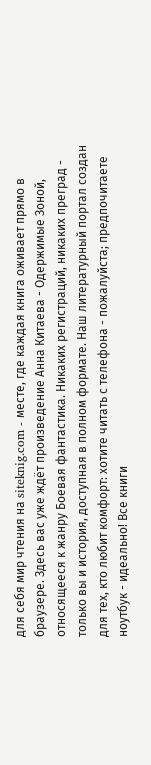для себя мир чтения на siteknig.com - месте, где каждая книга оживает прямо в браузере. Здесь вас уже ждёт произведение Анна Китаева - Одержимые Зоной, относящееся к жанру Боевая фантастика. Никаких регистраций, никаких преград - только вы и история, доступная в полном формате. Наш литературный портал создан для тех, кто любит комфорт: хотите читать с телефона - пожалуйста; предпочитаете ноутбук - идеально! Все книги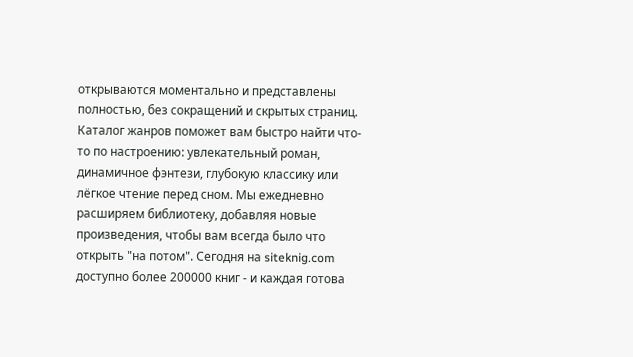открываются моментально и представлены полностью, без сокращений и скрытых страниц. Каталог жанров поможет вам быстро найти что-то по настроению: увлекательный роман, динамичное фэнтези, глубокую классику или лёгкое чтение перед сном. Мы ежедневно расширяем библиотеку, добавляя новые произведения, чтобы вам всегда было что открыть "на потом". Сегодня на siteknig.com доступно более 200000 книг - и каждая готова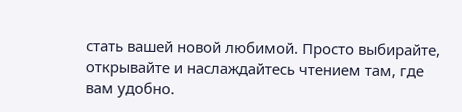стать вашей новой любимой. Просто выбирайте, открывайте и наслаждайтесь чтением там, где вам удобно.